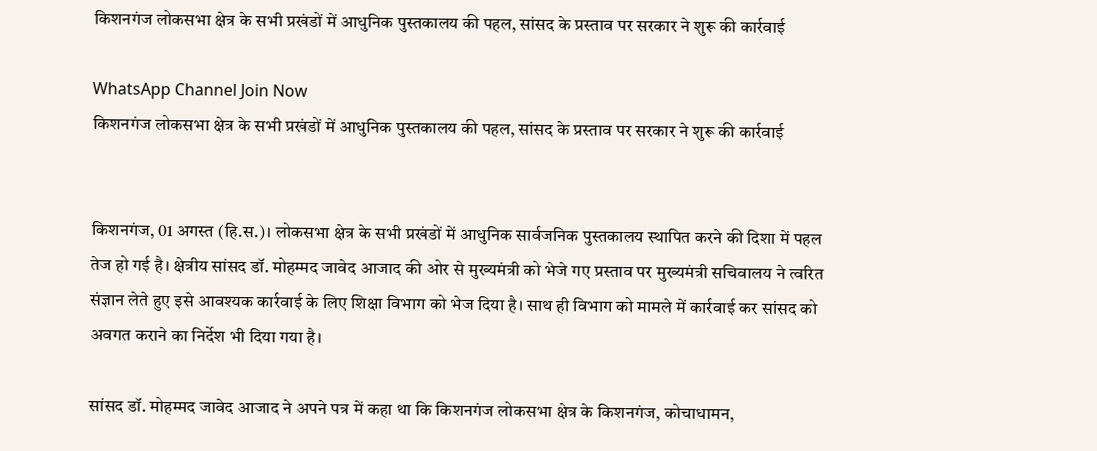किशनगंज लोकसभा क्षेत्र के सभी प्रखंडों में आधुनिक पुस्तकालय की पहल, सांसद के प्रस्ताव पर सरकार ने शुरू की कार्रवाई

WhatsApp Channel Join Now
किशनगंज लोकसभा क्षेत्र के सभी प्रखंडों में आधुनिक पुस्तकालय की पहल, सांसद के प्रस्ताव पर सरकार ने शुरू की कार्रवाई


किशनगंज, 01 अगस्त (हि.स.)। लोकसभा क्षेत्र के सभी प्रखंडों में आधुनिक सार्वजनिक पुस्तकालय स्थापित करने की दिशा में पहल तेज हो गई है। क्षेत्रीय सांसद डॉ. मोहम्मद जावेद आजाद की ओर से मुख्यमंत्री को भेजे गए प्रस्ताव पर मुख्यमंत्री सचिवालय ने त्वरित संज्ञान लेते हुए इसे आवश्यक कार्रवाई के लिए शिक्षा विभाग को भेज दिया है। साथ ही विभाग को मामले में कार्रवाई कर सांसद को अवगत कराने का निर्देश भी दिया गया है।

सांसद डॉ. मोहम्मद जावेद आजाद ने अपने पत्र में कहा था कि किशनगंज लोकसभा क्षेत्र के किशनगंज, कोचाधामन,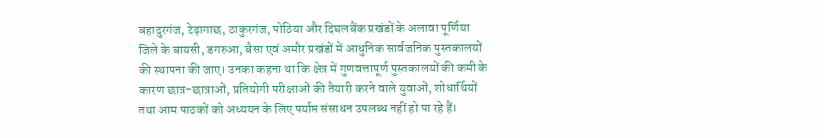बहादुरगंज, टेढ़ागाछ, ठाकुरगंज, पोठिया और दिघलबैंक प्रखंडों के अलावा पूर्णिया जिले के बायसी, डगरुआ, बैसा एवं अमौर प्रखंडों में आधुनिक सार्वजनिक पुस्तकालयों की स्थापना की जाए। उनका कहना था कि क्षेत्र में गुणवत्तापूर्ण पुस्तकालयों की कमी के कारण छात्र-छात्राओं, प्रतियोगी परीक्षाओं की तैयारी करने वाले युवाओं, शोधार्थियों तथा आम पाठकों को अध्ययन के लिए पर्याप्त संसाधन उपलब्ध नहीं हो पा रहे हैं।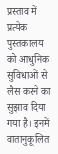प्रस्ताव में प्रत्येक पुस्तकालय को आधुनिक सुविधाओं से लैस करने का सुझाव दिया गया है। इनमें वातानुकूलित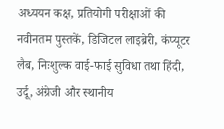अध्ययन कक्ष, प्रतियोगी परीक्षाओं की नवीनतम पुस्तकें, डिजिटल लाइब्रेरी, कंप्यूटर लैब, निःशुल्क वाई-फाई सुविधा तथा हिंदी, उर्दू, अंग्रेजी और स्थानीय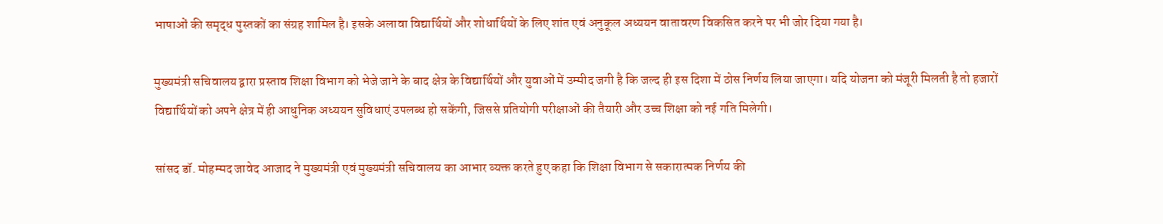भाषाओं की समृद्ध पुस्तकों का संग्रह शामिल है। इसके अलावा विद्यार्थियों और शोधार्थियों के लिए शांत एवं अनुकूल अध्ययन वातावरण विकसित करने पर भी जोर दिया गया है।

मुख्यमंत्री सचिवालय द्वारा प्रस्ताव शिक्षा विभाग को भेजे जाने के बाद क्षेत्र के विद्यार्थियों और युवाओं में उम्मीद जगी है कि जल्द ही इस दिशा में ठोस निर्णय लिया जाएगा। यदि योजना को मंजूरी मिलती है तो हजारों विद्यार्थियों को अपने क्षेत्र में ही आधुनिक अध्ययन सुविधाएं उपलब्ध हो सकेंगी, जिससे प्रतियोगी परीक्षाओं की तैयारी और उच्च शिक्षा को नई गति मिलेगी।

सांसद डॉ. मोहम्मद जावेद आजाद ने मुख्यमंत्री एवं मुख्यमंत्री सचिवालय का आभार व्यक्त करते हुए कहा कि शिक्षा विभाग से सकारात्मक निर्णय की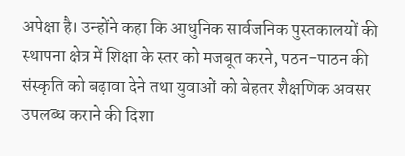अपेक्षा है। उन्होंने कहा कि आधुनिक सार्वजनिक पुस्तकालयों की स्थापना क्षेत्र में शिक्षा के स्तर को मजबूत करने, पठन-पाठन की संस्कृति को बढ़ावा देने तथा युवाओं को बेहतर शैक्षणिक अवसर उपलब्ध कराने की दिशा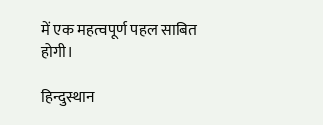में एक महत्वपूर्ण पहल साबित होगी।

हिन्दुस्थान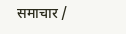समाचार /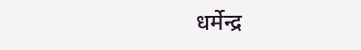धर्मेन्द्र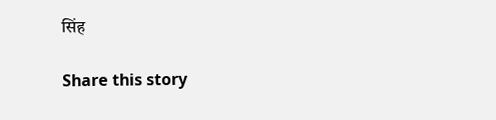सिंह

Share this story